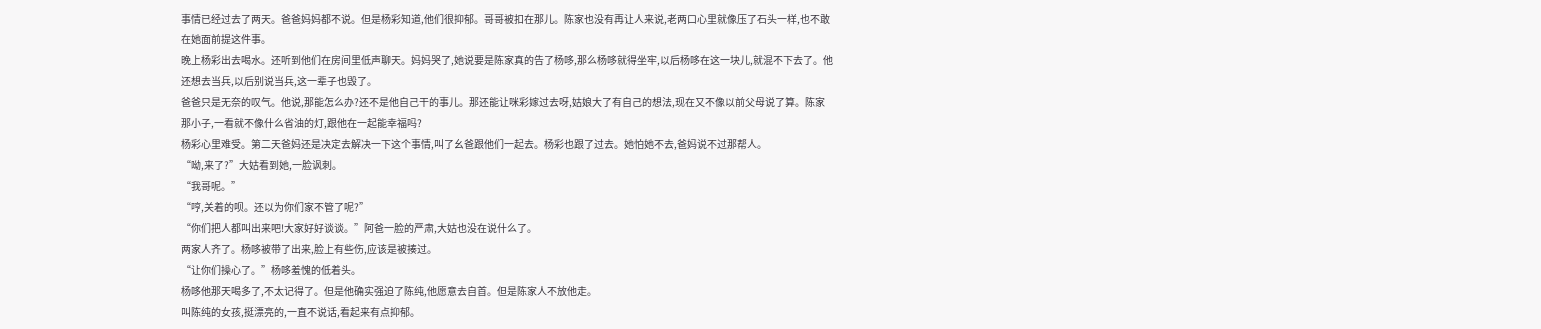事情已经过去了两天。爸爸妈妈都不说。但是杨彩知道,他们很抑郁。哥哥被扣在那儿。陈家也没有再让人来说,老两口心里就像压了石头一样,也不敢在她面前提这件事。
晚上杨彩出去喝水。还听到他们在房间里低声聊天。妈妈哭了,她说要是陈家真的告了杨哆,那么杨哆就得坐牢,以后杨哆在这一块儿,就混不下去了。他还想去当兵,以后别说当兵,这一辈子也毁了。
爸爸只是无奈的叹气。他说,那能怎么办?还不是他自己干的事儿。那还能让咪彩嫁过去呀,姑娘大了有自己的想法,现在又不像以前父母说了算。陈家那小子,一看就不像什么省油的灯,跟他在一起能幸福吗?
杨彩心里难受。第二天爸妈还是决定去解决一下这个事情,叫了幺爸跟他们一起去。杨彩也跟了过去。她怕她不去,爸妈说不过那帮人。
“呦,来了?”大姑看到她,一脸讽刺。
“我哥呢。”
“哼,关着的呗。还以为你们家不管了呢?”
“你们把人都叫出来吧!大家好好谈谈。”阿爸一脸的严肃,大姑也没在说什么了。
两家人齐了。杨哆被带了出来,脸上有些伤,应该是被揍过。
“让你们操心了。”杨哆羞愧的低着头。
杨哆他那天喝多了,不太记得了。但是他确实强迫了陈纯,他愿意去自首。但是陈家人不放他走。
叫陈纯的女孩,挺漂亮的,一直不说话,看起来有点抑郁。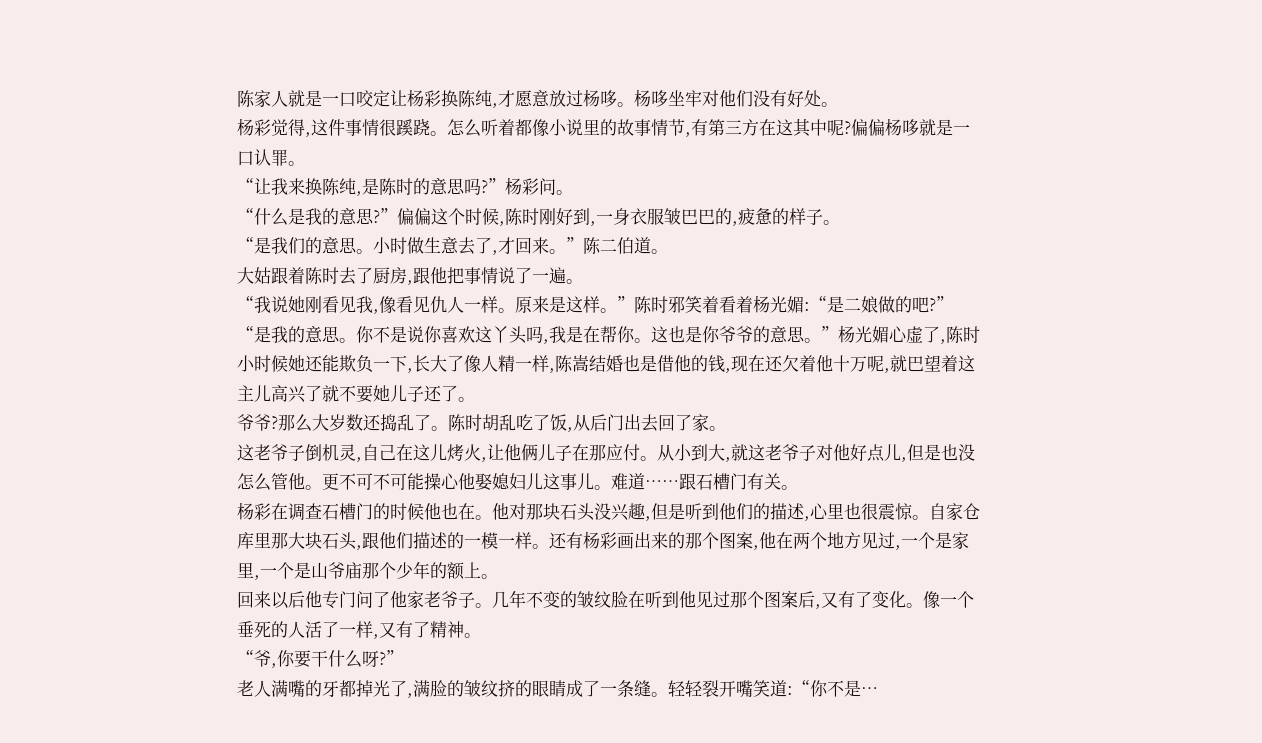陈家人就是一口咬定让杨彩换陈纯,才愿意放过杨哆。杨哆坐牢对他们没有好处。
杨彩觉得,这件事情很蹊跷。怎么听着都像小说里的故事情节,有第三方在这其中呢?偏偏杨哆就是一口认罪。
“让我来换陈纯,是陈时的意思吗?”杨彩问。
“什么是我的意思?”偏偏这个时候,陈时刚好到,一身衣服皱巴巴的,疲惫的样子。
“是我们的意思。小时做生意去了,才回来。”陈二伯道。
大姑跟着陈时去了厨房,跟他把事情说了一遍。
“我说她刚看见我,像看见仇人一样。原来是这样。”陈时邪笑着看着杨光媚:“是二娘做的吧?”
“是我的意思。你不是说你喜欢这丫头吗,我是在帮你。这也是你爷爷的意思。”杨光媚心虚了,陈时小时候她还能欺负一下,长大了像人精一样,陈嵩结婚也是借他的钱,现在还欠着他十万呢,就巴望着这主儿高兴了就不要她儿子还了。
爷爷?那么大岁数还捣乱了。陈时胡乱吃了饭,从后门出去回了家。
这老爷子倒机灵,自己在这儿烤火,让他俩儿子在那应付。从小到大,就这老爷子对他好点儿,但是也没怎么管他。更不可不可能操心他娶媳妇儿这事儿。难道……跟石槽门有关。
杨彩在调查石槽门的时候他也在。他对那块石头没兴趣,但是听到他们的描述,心里也很震惊。自家仓库里那大块石头,跟他们描述的一模一样。还有杨彩画出来的那个图案,他在两个地方见过,一个是家里,一个是山爷庙那个少年的额上。
回来以后他专门问了他家老爷子。几年不变的皱纹脸在听到他见过那个图案后,又有了变化。像一个垂死的人活了一样,又有了精神。
“爷,你要干什么呀?”
老人满嘴的牙都掉光了,满脸的皱纹挤的眼睛成了一条缝。轻轻裂开嘴笑道:“你不是…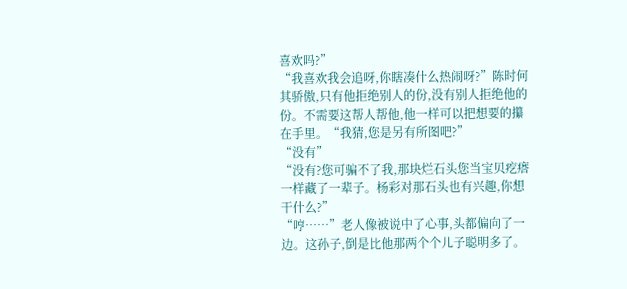喜欢吗?”
“我喜欢我会追呀,你瞎凑什么热闹呀?”陈时何其骄傲,只有他拒绝别人的份,没有别人拒绝他的份。不需要这帮人帮他,他一样可以把想要的攥在手里。“我猜,您是另有所图吧?”
“没有”
“没有?您可骗不了我,那块烂石头您当宝贝疙瘩一样藏了一辈子。杨彩对那石头也有兴趣,你想干什么?”
“哼……”老人像被说中了心事,头都偏向了一边。这孙子,倒是比他那两个个儿子聪明多了。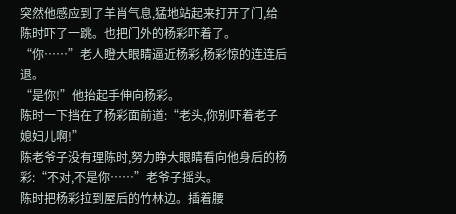突然他感应到了羊肖气息,猛地站起来打开了门,给陈时吓了一跳。也把门外的杨彩吓着了。
“你……”老人瞪大眼睛逼近杨彩,杨彩惊的连连后退。
“是你!”他抬起手伸向杨彩。
陈时一下挡在了杨彩面前道:“老头,你别吓着老子媳妇儿啊!”
陈老爷子没有理陈时,努力睁大眼睛看向他身后的杨彩:“不对,不是你……”老爷子摇头。
陈时把杨彩拉到屋后的竹林边。插着腰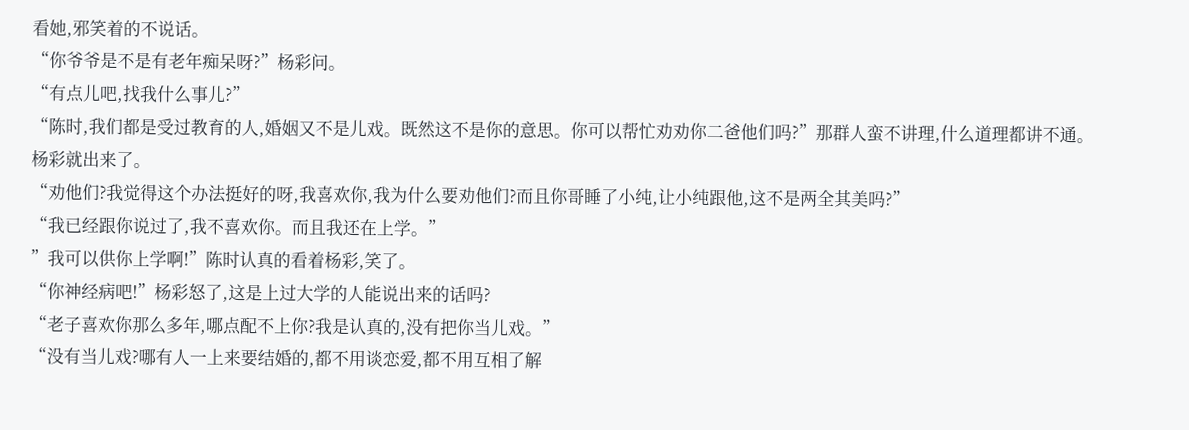看她,邪笑着的不说话。
“你爷爷是不是有老年痴呆呀?”杨彩问。
“有点儿吧,找我什么事儿?”
“陈时,我们都是受过教育的人,婚姻又不是儿戏。既然这不是你的意思。你可以帮忙劝劝你二爸他们吗?”那群人蛮不讲理,什么道理都讲不通。杨彩就出来了。
“劝他们?我觉得这个办法挺好的呀,我喜欢你,我为什么要劝他们?而且你哥睡了小纯,让小纯跟他,这不是两全其美吗?”
“我已经跟你说过了,我不喜欢你。而且我还在上学。”
”我可以供你上学啊!”陈时认真的看着杨彩,笑了。
“你神经病吧!”杨彩怒了,这是上过大学的人能说出来的话吗?
“老子喜欢你那么多年,哪点配不上你?我是认真的,没有把你当儿戏。”
“没有当儿戏?哪有人一上来要结婚的,都不用谈恋爱,都不用互相了解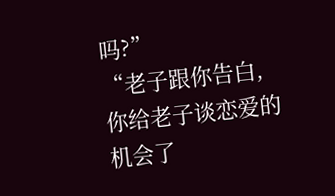吗?”
“老子跟你告白,你给老子谈恋爱的机会了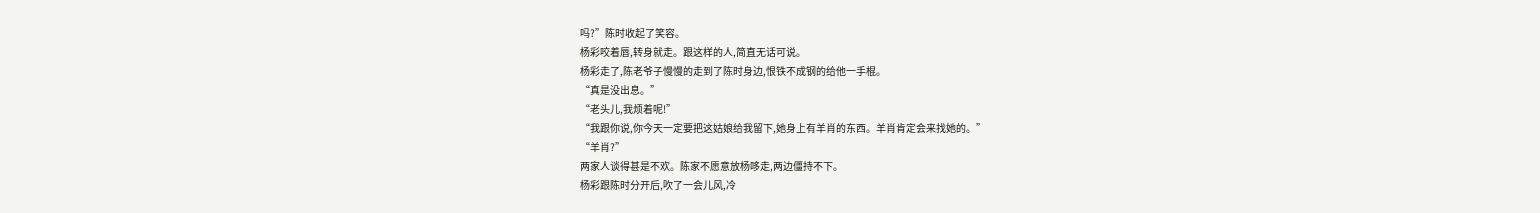吗?”陈时收起了笑容。
杨彩咬着唇,转身就走。跟这样的人,简直无话可说。
杨彩走了,陈老爷子慢慢的走到了陈时身边,恨铁不成钢的给他一手棍。
“真是没出息。”
“老头儿,我烦着呢!”
“我跟你说,你今天一定要把这姑娘给我留下,她身上有羊肖的东西。羊肖肯定会来找她的。”
“羊肖?”
两家人谈得甚是不欢。陈家不愿意放杨哆走,两边僵持不下。
杨彩跟陈时分开后,吹了一会儿风,冷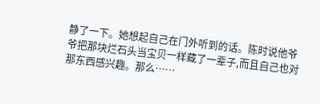静了一下。她想起自己在门外听到的话。陈时说他爷爷把那块烂石头当宝贝一样藏了一辈子,而且自己也对那东西感兴趣。那么……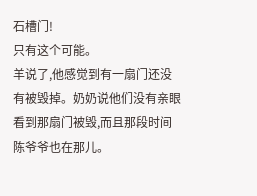石槽门!
只有这个可能。
羊说了,他感觉到有一扇门还没有被毁掉。奶奶说他们没有亲眼看到那扇门被毁,而且那段时间陈爷爷也在那儿。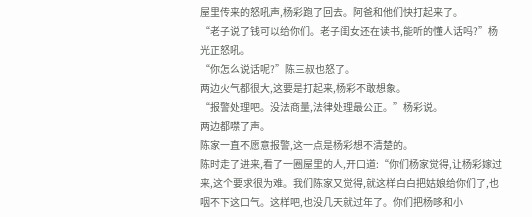屋里传来的怒吼声,杨彩跑了回去。阿爸和他们快打起来了。
“老子说了钱可以给你们。老子闺女还在读书,能听的懂人话吗?”杨光正怒吼。
“你怎么说话呢?”陈三叔也怒了。
两边火气都很大,这要是打起来,杨彩不敢想象。
“报警处理吧。没法商量,法律处理最公正。”杨彩说。
两边都噤了声。
陈家一直不愿意报警,这一点是杨彩想不清楚的。
陈时走了进来,看了一圈屋里的人,开口道:“你们杨家觉得,让杨彩嫁过来,这个要求很为难。我们陈家又觉得,就这样白白把姑娘给你们了,也咽不下这口气。这样吧,也没几天就过年了。你们把杨哆和小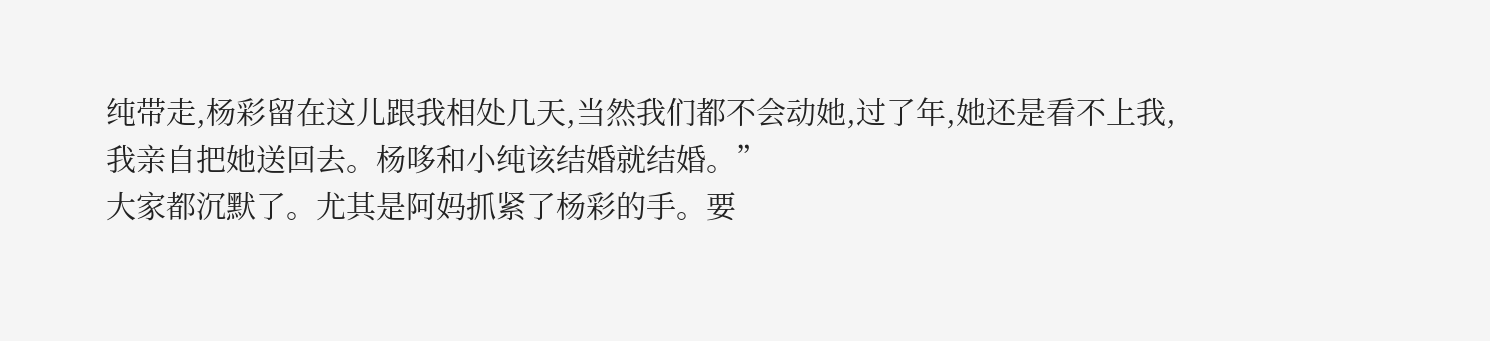纯带走,杨彩留在这儿跟我相处几天,当然我们都不会动她,过了年,她还是看不上我,我亲自把她送回去。杨哆和小纯该结婚就结婚。”
大家都沉默了。尤其是阿妈抓紧了杨彩的手。要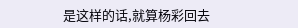是这样的话,就算杨彩回去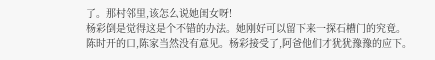了。那村邻里,该怎么说她闺女呀!
杨彩倒是觉得这是个不错的办法。她刚好可以留下来一探石槽门的究竟。
陈时开的口,陈家当然没有意见。杨彩接受了,阿爸他们才犹犹豫豫的应下。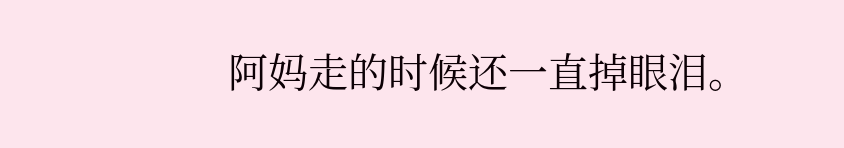阿妈走的时候还一直掉眼泪。